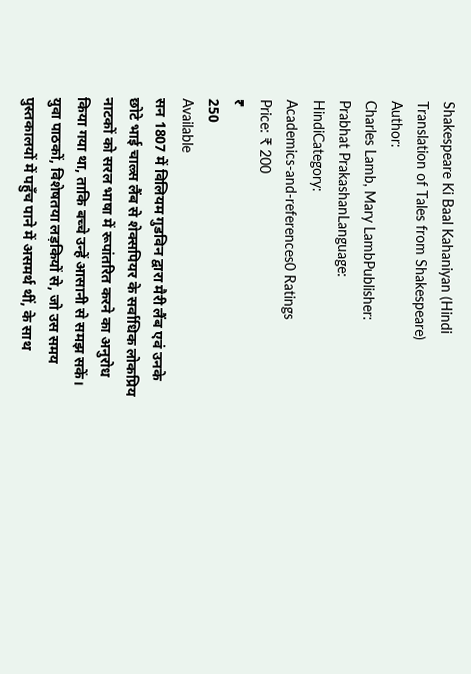Shakespeare Ki Baal Kahaniyan (Hindi Translation of Tales from Shakespeare)
Author:
Charles Lamb, Mary LambPublisher:
Prabhat PrakashanLanguage:
HindiCategory:
Academics-and-references0 Ratings
Price: ₹ 200
₹
250
Available
सन 1807 में विलियम गुडविन द्वारा मैरी लैंब एवं उनके छोटे भाई चाल्र्स लैंब से शेक्सपियर के सर्वाधिक लोकप्रिय नाटकों को सरल भाषा में रूपांतरित करने का अनुरोध किया गया था, ताकि बच्चे उन्हें आसानी से समझ सकें। युवा पाठकों, विशेषतया लड़कियों से, जो उस समय पुस्तकालयों में पहुँच पाने में असमर्थ थीं, के साथ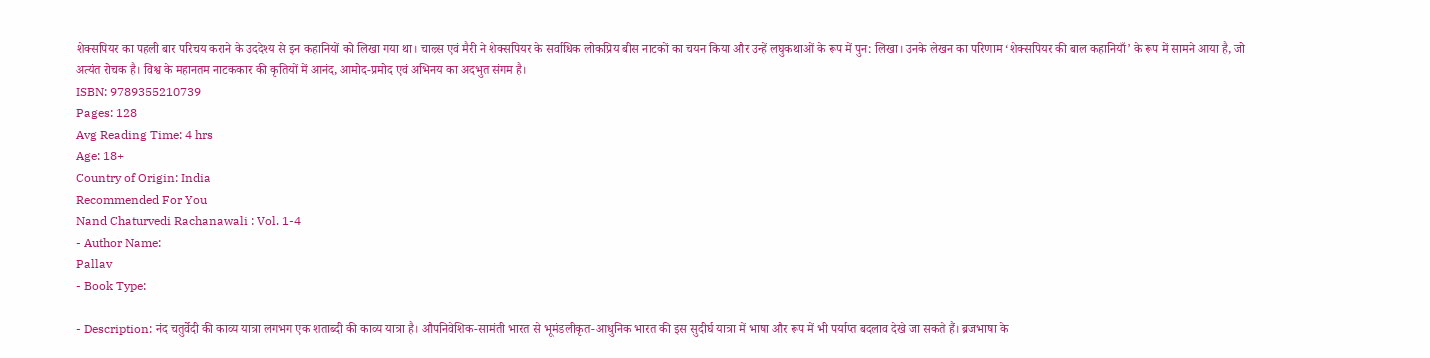शेक्सपियर का पहली बार परिचय कराने के उददेश्य से इन कहानियों को लिखा गया था। चाल्र्स एवं मैरी ने शेक्सपियर के सर्वाधिक लोकप्रिय बीस नाटकों का चयन किया और उन्हें लघुकथाओं के रूप में पुन: लिखा। उनके लेखन का परिणाम ‘शेक्सपियर की बाल कहानियाँ’ के रूप में सामने आया है, जो अत्यंत रोचक है। विश्व के महानतम नाटककार की कृतियों में आनंद, आमोद-प्रमोद एवं अभिनय का अदभुत संगम है।
ISBN: 9789355210739
Pages: 128
Avg Reading Time: 4 hrs
Age: 18+
Country of Origin: India
Recommended For You
Nand Chaturvedi Rachanawali : Vol. 1-4
- Author Name:
Pallav
- Book Type:

- Description: नंद चतुर्वेदी की काव्य यात्रा लगभग एक शताब्दी की काव्य यात्रा है। औपनिवेशिक-सामंती भारत से भूमंडलीकृत-आधुनिक भारत की इस सुदीर्घ यात्रा में भाषा और रूप में भी पर्याप्त बदलाव देखे जा सकते हैं। ब्रजभाषा के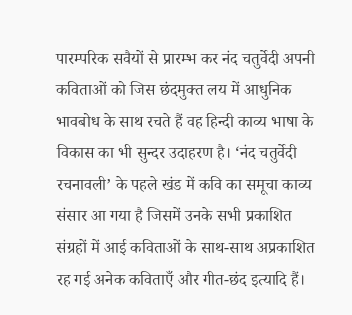पारम्परिक सवैयों से प्रारम्भ कर नंद चतुर्वेदी अपनी कविताओं को जिस छंदमुक्त लय में आधुनिक भावबोध के साथ रचते हैं वह हिन्दी काव्य भाषा के विकास का भी सुन्दर उदाहरण है। ‘नंद चतुर्वेदी रचनावली’ के पहले खंड में कवि का समूचा काव्य संसार आ गया है जिसमें उनके सभी प्रकाशित संग्रहों में आई कविताओं के साथ-साथ अप्रकाशित रह गई अनेक कविताएँ और गीत-छंद इत्यादि हैं।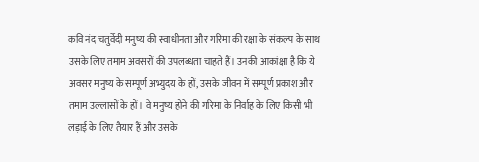कवि नंद चतुर्वेदी मनुष्य की स्वाधीनता और गरिमा की रक्षा के संकल्प के साथ उसके लिए तमाम अवसरों की उपलब्धता चाहते हैं। उनकी आकांक्षा है कि ये अवसर मनुष्य के सम्पूर्ण अभ्युदय के हों, उसके जीवन में सम्पूर्ण प्रकाश और तमाम उल्लासों के हों। वे मनुष्य होने की गरिमा के निर्वाह के लिए किसी भी लड़ाई के लिए तैयार हैं और उसके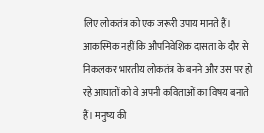लिए लोकतंत्र को एक जरूरी उपाय मानते हैं। आकस्मिक नहीं कि औपनिवेशिक दासता के दौर से निकलकर भारतीय लोकतंत्र के बनने और उस पर हो रहे आघातों को वे अपनी कविताओं का विषय बनाते हैं। मनुष्य की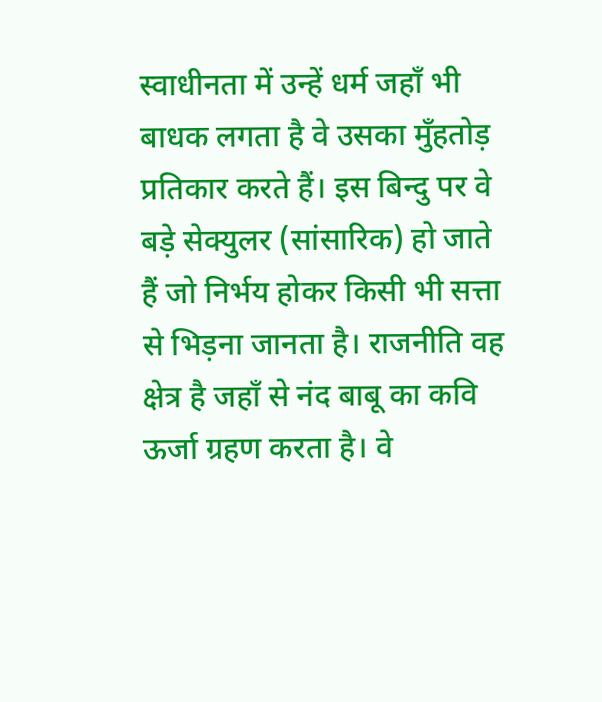स्वाधीनता में उन्हें धर्म जहाँ भी बाधक लगता है वे उसका मुँहतोड़ प्रतिकार करते हैं। इस बिन्दु पर वे बड़े सेक्युलर (सांसारिक) हो जाते हैं जो निर्भय होकर किसी भी सत्ता से भिड़ना जानता है। राजनीति वह क्षेत्र है जहाँ से नंद बाबू का कवि ऊर्जा ग्रहण करता है। वे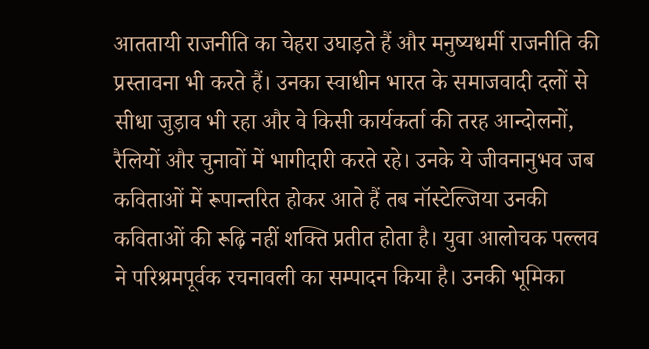आततायी राजनीति का चेहरा उघाड़ते हैं और मनुष्यधर्मी राजनीति की प्रस्तावना भी करते हैं। उनका स्वाधीन भारत के समाजवादी दलों से सीधा जुड़ाव भी रहा और वे किसी कार्यकर्ता की तरह आन्दोलनों, रैलियों और चुनावों में भागीदारी करते रहे। उनके ये जीवनानुभव जब कविताओं में रूपान्तरित होकर आते हैं तब नॉस्टेल्जिया उनकी कविताओं की रूढ़ि नहीं शक्ति प्रतीत होता है। युवा आलोचक पल्लव ने परिश्रमपूर्वक रचनावली का सम्पादन किया है। उनकी भूमिका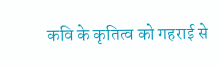कवि के कृतित्व को गहराई से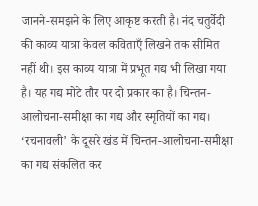जानने-समझने के लिए आकृष्ट करती है। नंद चतुर्वेदी की काव्य यात्रा केवल कविताएँ लिखने तक सीमित नहीं थी। इस काव्य यात्रा में प्रभूत गद्य भी लिखा गया है। यह गद्य मोटे तौर पर दो प्रकार का है। चिन्तन-आलोचना-समीक्षा का गद्य और स्मृतियों का गद्य। ‘रचनावली’ के दूसरे खंड में चिन्तन-आलोचना-समीक्षा का गद्य संकलित कर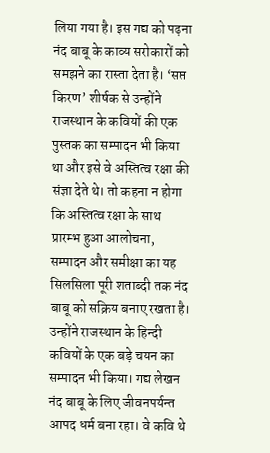लिया गया है। इस गद्य को पढ़ना नंद बाबू के काव्य सरोकारों को समझने का रास्ता देता है। ‘सप्त किरण’ शीर्षक से उन्होंने राजस्थान के कवियों की एक पुस्तक का सम्पादन भी किया था और इसे वे अस्तित्व रक्षा की संज्ञा देते थे। तो कहना न होगा कि अस्तित्व रक्षा के साथ प्रारम्भ हुआ आलोचना, सम्पादन और समीक्षा का यह सिलसिला पूरी शताब्दी तक नंद बाबू को सक्रिय बनाए रखता है। उन्होंने राजस्थान के हिन्दी कवियों के एक बड़े चयन का सम्पादन भी किया। गद्य लेखन नंद बाबू के लिए जीवनपर्यन्त आपद धर्म बना रहा। वे कवि थे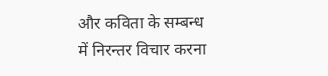और कविता के सम्बन्ध में निरन्तर विचार करना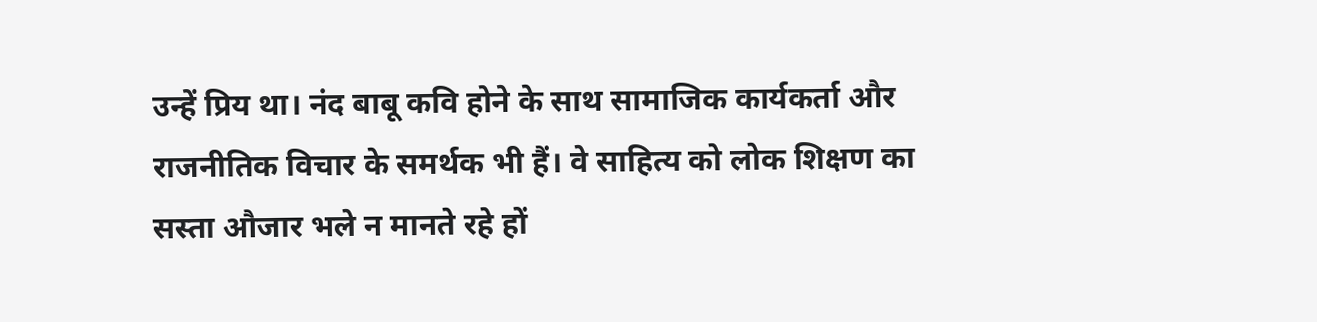उन्हें प्रिय था। नंद बाबू कवि होने के साथ सामाजिक कार्यकर्ता और राजनीतिक विचार के समर्थक भी हैं। वे साहित्य को लोक शिक्षण का सस्ता औजार भले न मानते रहे हों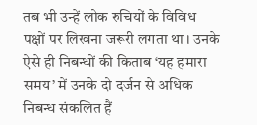तब भी उन्हें लोक रुचियों के विविध पक्षों पर लिखना जरूरी लगता था। उनके ऐसे ही निबन्धों की किताब ‘यह हमारा समय’ में उनके दो दर्जन से अधिक निबन्ध संकलित हैं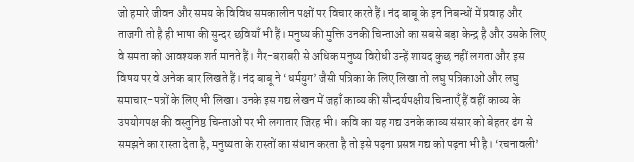जो हमारे जीवन और समय के विविध समकालीन पक्षों पर विचार करते हैं। नंद बाबू के इन निबन्धों में प्रवाह और ताजगी तो है ही भाषा की सुन्दर छवियाँ भी हैं। मनुष्य की मुक्ति उनकी चिन्ताओं का सबसे बड़ा केन्द्र है और उसके लिए वे समता को आवश्यक शर्त मानते हैं। गैर-बराबरी से अधिक मनुष्य विरोधी उन्हें शायद कुछ नहीं लगता और इस विषय पर वे अनेक बार लिखते हैं। नंद बाबू ने ‘धर्मयुग’ जैसी पत्रिका के लिए लिखा तो लघु पत्रिकाओं और लघु समाचार-पत्रों के लिए भी लिखा। उनके इस गद्य लेखन में जहाँ काव्य की सौन्दर्यपक्षीय चिन्ताएँ हैं वहीं काव्य के उपयोगपक्ष की वस्तुनिष्ठ चिन्ताओं पर भी लगातार जिरह भी। कवि का यह गद्य उनके काव्य संसार को बेहतर ढंग से समझने का रास्ता देता है, मनुष्यता के रास्तों का संधान करता है तो इसे पढ़ना प्रसन्न गद्य को पढ़ना भी है। ‘रचनावली’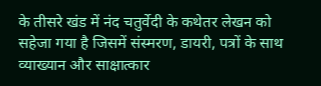के तीसरे खंड में नंद चतुर्वेदी के कथेतर लेखन को सहेजा गया है जिसमें संस्मरण, डायरी, पत्रों के साथ व्याख्यान और साक्षात्कार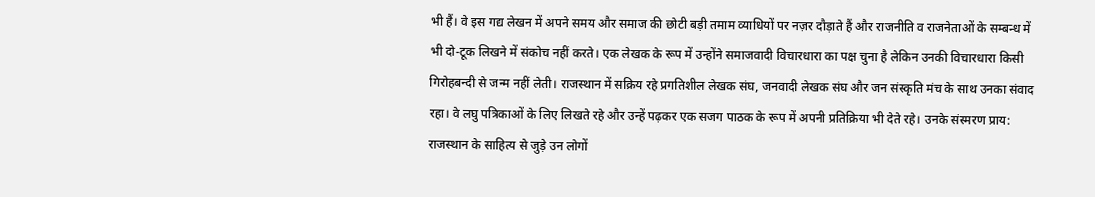भी हैं। वे इस गद्य लेखन में अपने समय और समाज की छोटी बड़ी तमाम व्याधियों पर नज़र दौड़ाते हैं और राजनीति व राजनेताओं के सम्बन्ध में भी दो-टूक लिखने में संकोच नहीं करते। एक लेखक के रूप में उन्होंने समाजवादी विचारधारा का पक्ष चुना है लेकिन उनकी विचारधारा किसी गिरोहबन्दी से जन्म नहीं लेती। राजस्थान में सक्रिय रहे प्रगतिशील लेखक संघ, जनवादी लेखक संघ और जन संस्कृति मंच के साथ उनका संवाद रहा। वे लघु पत्रिकाओं के लिए लिखते रहे और उन्हें पढ़कर एक सजग पाठक के रूप में अपनी प्रतिक्रिया भी देते रहे। उनके संस्मरण प्राय: राजस्थान के साहित्य से जुड़े उन लोगों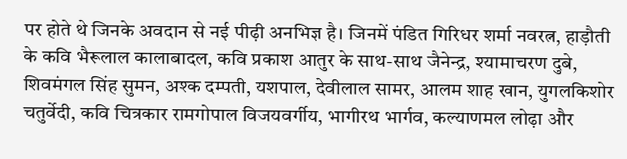पर होते थे जिनके अवदान से नई पीढ़ी अनभिज्ञ है। जिनमें पंडित गिरिधर शर्मा नवरत्न, हाड़ौती के कवि भैरूलाल कालाबादल, कवि प्रकाश आतुर के साथ-साथ जैनेन्द्र, श्यामाचरण दुबे, शिवमंगल सिंह सुमन, अश्क दम्पती, यशपाल, देवीलाल सामर, आलम शाह खान, युगलकिशोर चतुर्वेदी, कवि चित्रकार रामगोपाल विजयवर्गीय, भागीरथ भार्गव, कल्याणमल लोढ़ा और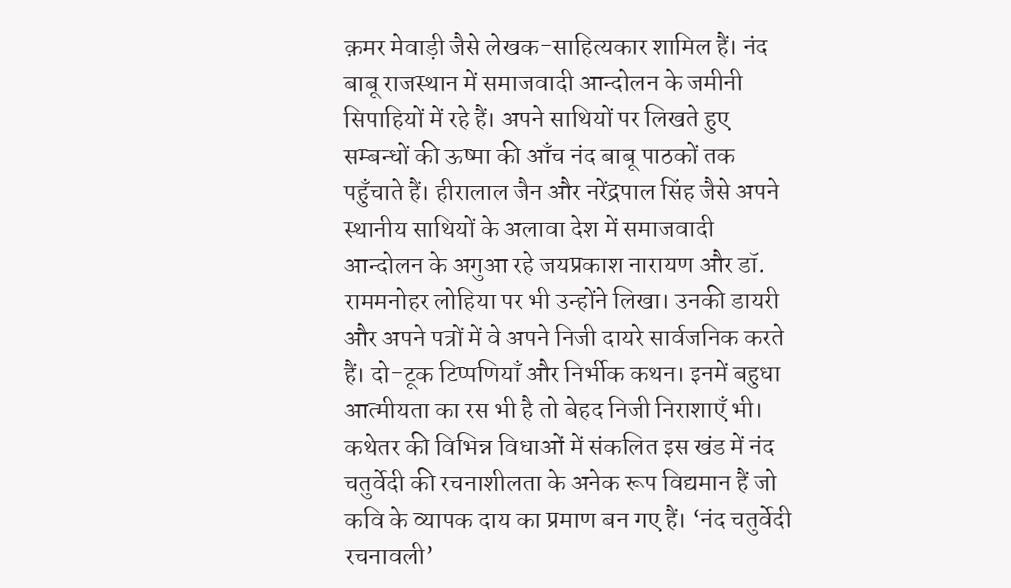क़मर मेवाड़ी जैसे लेखक-साहित्यकार शामिल हैं। नंद बाबू राजस्थान में समाजवादी आन्दोलन के जमीनी सिपाहियों में रहे हैं। अपने साथियों पर लिखते हुए सम्बन्धों की ऊष्मा की आँच नंद बाबू पाठकों तक पहुँचाते हैं। हीरालाल जैन और नरेंद्रपाल सिंह जैसे अपने स्थानीय साथियों के अलावा देश में समाजवादी आन्दोलन के अगुआ रहे जयप्रकाश नारायण और डॉ. राममनोहर लोहिया पर भी उन्होंने लिखा। उनकी डायरी और अपने पत्रों में वे अपने निजी दायरे सार्वजनिक करते हैं। दो-टूक टिप्पणियाँ और निर्भीक कथन। इनमें बहुधा आत्मीयता का रस भी है तो बेहद निजी निराशाएँ भी। कथेतर की विभिन्न विधाओं में संकलित इस खंड में नंद चतुर्वेदी की रचनाशीलता के अनेक रूप विद्यमान हैं जो कवि के व्यापक दाय का प्रमाण बन गए हैं। ‘नंद चतुर्वेदी रचनावली’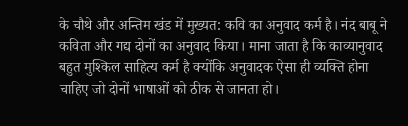के चौथे और अन्तिम खंड में मुख्यत: कवि का अनुवाद कर्म है। नंद बाबू ने कविता और गद्य दोनों का अनुवाद किया। माना जाता है कि काव्यानुवाद बहुत मुश्किल साहित्य कर्म है क्योंकि अनुवादक ऐसा ही व्यक्ति होना चाहिए जो दोनों भाषाओं को ठीक से जानता हो।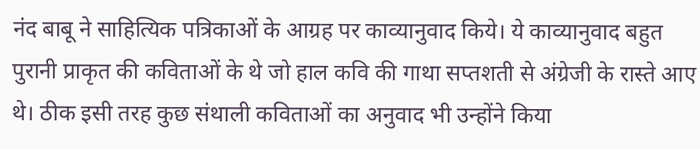नंद बाबू ने साहित्यिक पत्रिकाओं के आग्रह पर काव्यानुवाद किये। ये काव्यानुवाद बहुत पुरानी प्राकृत की कविताओं के थे जो हाल कवि की गाथा सप्तशती से अंग्रेजी के रास्ते आए थे। ठीक इसी तरह कुछ संथाली कविताओं का अनुवाद भी उन्होंने किया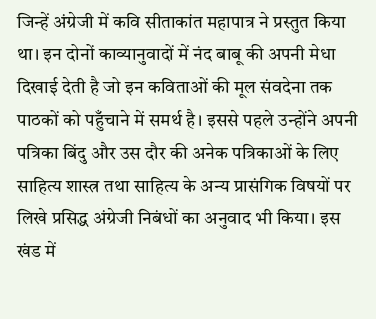जिन्हें अंग्रेजी में कवि सीताकांत महापात्र ने प्रस्तुत किया था। इन दोनों काव्यानुवादों में नंद बाबू की अपनी मेधा दिखाई देती है जो इन कविताओं की मूल संवदेना तक पाठकों को पहुँचाने में समर्थ है। इससे पहले उन्होंने अपनी पत्रिका बिंदु और उस दौर की अनेक पत्रिकाओं के लिए साहित्य शास्त्र तथा साहित्य के अन्य प्रासंगिक विषयों पर लिखे प्रसिद्ध अंग्रेजी निबंधों का अनुवाद भी किया। इस खंड में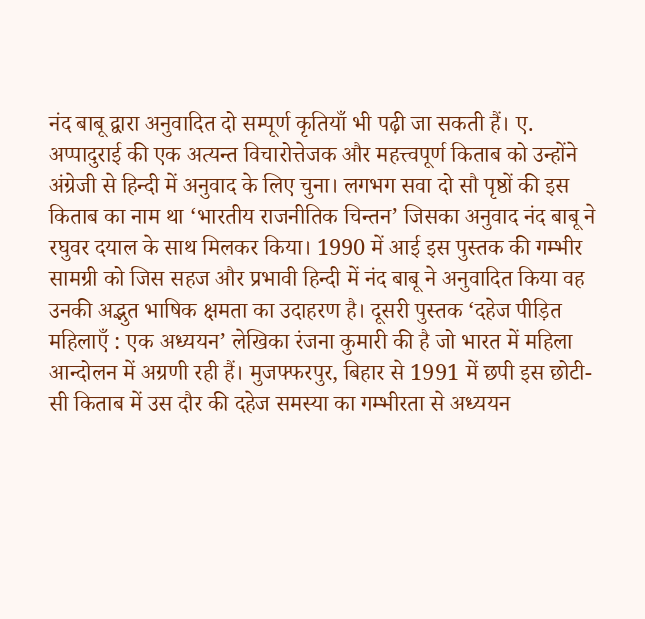नंद बाबू द्वारा अनुवादित दो सम्पूर्ण कृतियाँ भी पढ़ी जा सकती हैं। ए. अप्पादुराई की एक अत्यन्त विचारोत्तेजक और महत्त्वपूर्ण किताब को उन्होंने अंग्रेजी से हिन्दी में अनुवाद के लिए चुना। लगभग सवा दो सौ पृष्ठों की इस किताब का नाम था ‘भारतीय राजनीतिक चिन्तन’ जिसका अनुवाद नंद बाबू ने रघुवर दयाल के साथ मिलकर किया। 1990 में आई इस पुस्तक की गम्भीर सामग्री को जिस सहज और प्रभावी हिन्दी में नंद बाबू ने अनुवादित किया वह उनकी अद्भुत भाषिक क्षमता का उदाहरण है। दूसरी पुस्तक ‘दहेज पीड़ित महिलाएँ : एक अध्ययन’ लेखिका रंजना कुमारी की है जो भारत में महिला आन्दोलन में अग्रणी रही हैं। मुजफ्फरपुर, बिहार से 1991 में छपी इस छोटी-सी किताब में उस दौर की दहेज समस्या का गम्भीरता से अध्ययन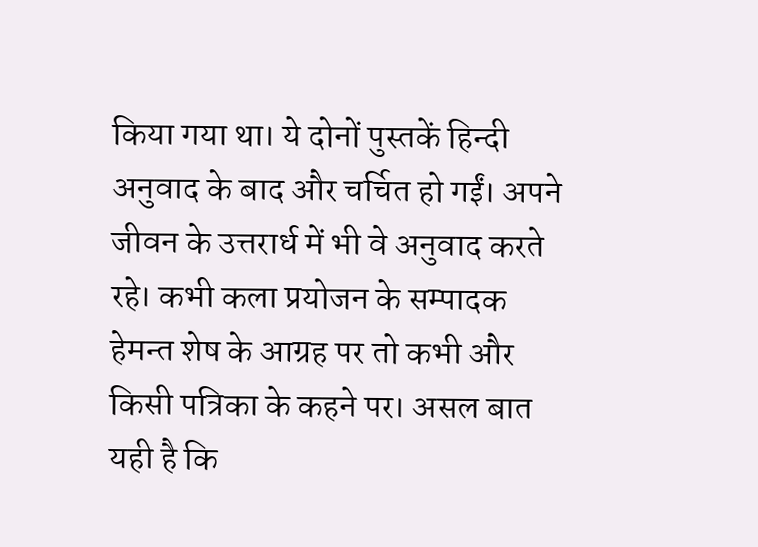किया गया था। ये दोनों पुस्तकें हिन्दी अनुवाद के बाद और चर्चित हो गईं। अपने जीवन के उत्तरार्ध में भी वे अनुवाद करते रहे। कभी कला प्रयोजन के सम्पादक हेमन्त शेष के आग्रह पर तो कभी और किसी पत्रिका के कहने पर। असल बात यही है कि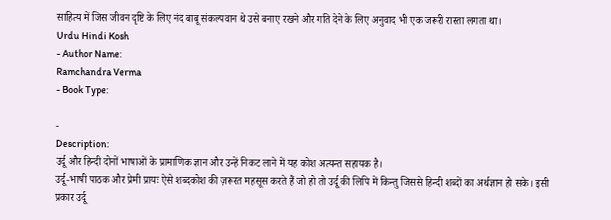साहित्य में जिस जीवन दृष्टि के लिए नंद बाबू संकल्पवान थे उसे बनाए रखने और गति देने के लिए अनुवाद भी एक जरूरी रास्ता लगता था।
Urdu Hindi Kosh
- Author Name:
Ramchandra Verma
- Book Type:

-
Description:
उर्दू और हिन्दी दोनों भाषाओं के प्रामाणिक ज्ञान और उन्हें निकट लाने में यह कोश अत्यन्त सहायक है।
उर्दू-भाषी पाठक और प्रेमी प्रायः ऐसे शब्दकोश की ज़रूरत महसूस करते हैं जो हो तो उर्दू की लिपि में किन्तु जिससे हिन्दी शब्दों का अर्थज्ञान हो सके। इसी प्रकार उर्दू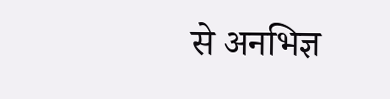से अनभिज्ञ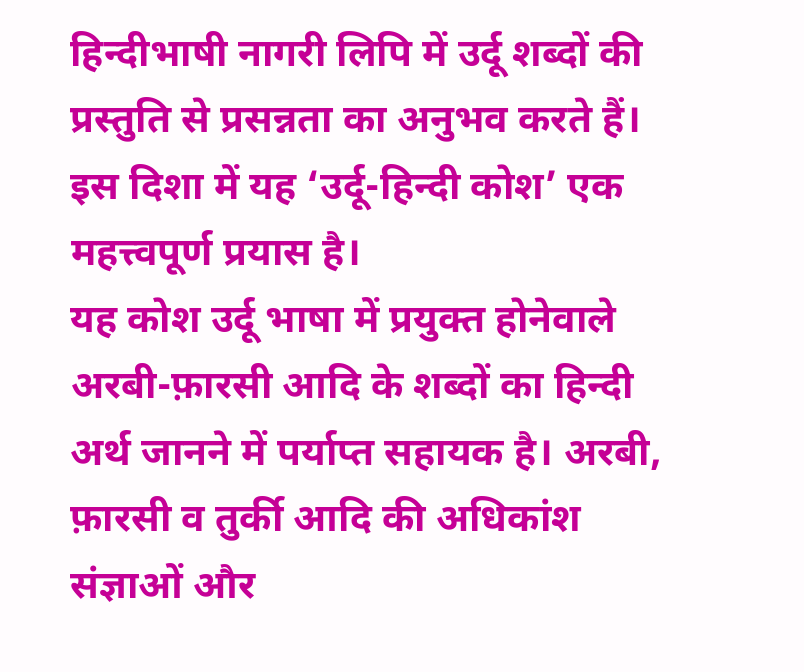हिन्दीभाषी नागरी लिपि में उर्दू शब्दों की प्रस्तुति से प्रसन्नता का अनुभव करते हैं। इस दिशा में यह ‘उर्दू-हिन्दी कोश’ एक महत्त्वपूर्ण प्रयास है।
यह कोश उर्दू भाषा में प्रयुक्त होनेवाले अरबी-फ़ारसी आदि के शब्दों का हिन्दी अर्थ जानने में पर्याप्त सहायक है। अरबी, फ़ारसी व तुर्की आदि की अधिकांश संज्ञाओं और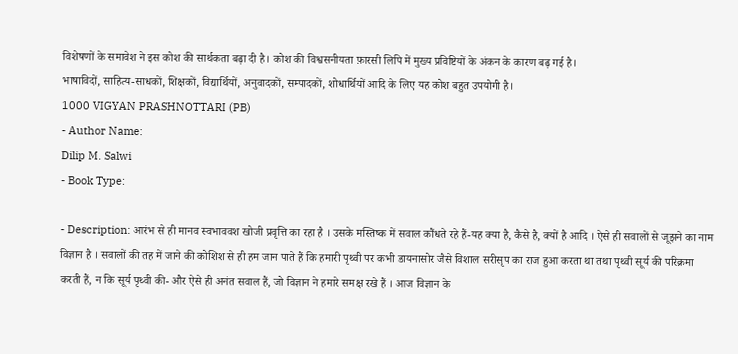विशेषणों के समावेश ने इस कोश की सार्थकता बढ़ा दी है। कोश की विश्वसनीयता फ़ारसी लिपि में मुख्य प्रविष्टियों के अंकन के कारण बढ़ गई है।
भाषाविदों, साहित्य-साधकों, शिक्षकों, विद्यार्थियों, अनुवादकों, सम्पादकों, शोधार्थियों आदि के लिए यह कोश बहुत उपयोगी है।
1000 VIGYAN PRASHNOTTARI (PB)
- Author Name:
Dilip M. Salwi
- Book Type:

- Description: आरंभ से ही मानव स्वभाववश खोजी प्रवृत्ति का रहा है । उसके मस्तिष्क में सवाल कौंधते रहे हैं-यह क्या है, कैसे है, क्यों है आदि । ऐसे ही सवालों से जूझने का नाम विज्ञान है । सवालों की तह में जाने की कोशिश से ही हम जान पाते हैं कि हमारी पृथ्वी पर कभी डायनासोर जैसे विशाल सरीसृप का राज हुआ करता था तथा पृथ्वी सूर्य की परिक्रमा करती हैं, न कि सूर्य पृथ्वी की- और ऐसे ही अनंत सवाल हैं, जो विज्ञान ने हमारे समक्ष रखे हैं । आज विज्ञान के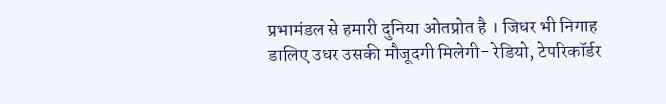प्रभामंडल से हमारी दुनिया ओतप्रोत है । जिधर भी निगाह डालिए उधर उसकी मौजूदगी मिलेगी- रेडियो, टेपरिकॉर्डर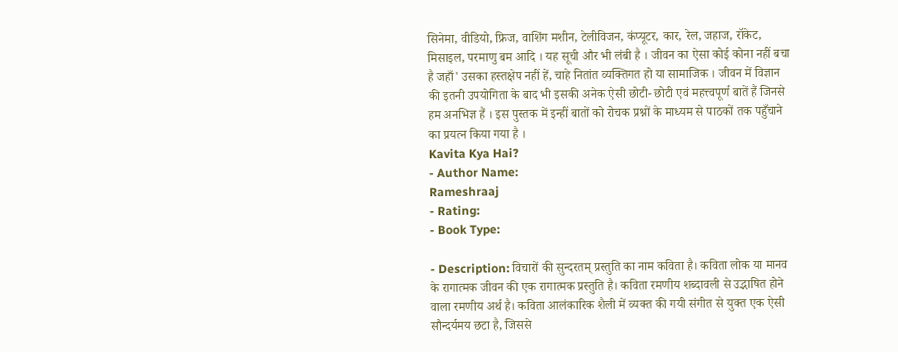सिनेमा, वीडियो, फ्रिज, वाशिंग मशीन, टेलीविजन, कंप्यूटर, कार, रेल, जहाज, रॉकेट, मिसाइल, परमाणु बम आदि । यह सूची और भी लंबी है । जीवन का ऐसा कोई कोना नहीं बचा है जहाँ' उसका हस्तक्षेप नहीं हें, चाहे नितांत व्यक्तिगत हो या सामाजिक । जीवन में विज्ञान की इतनी उपयोगिता के बाद भी इसकी अनेक ऐसी छोटी- छोटी एवं महत्त्वपूर्ण बातें हैं जिनसे हम अनभिज्ञ हैं । इस पुस्तक में इन्हीं बातों को रोचक प्रश्नों के माध्यम से पाठकों तक पहुँचाने का प्रयत्न किया गया है ।
Kavita Kya Hai?
- Author Name:
Rameshraaj
- Rating:
- Book Type:

- Description: विचारों की सुन्दरतम् प्रस्तुति का नाम कविता है। कविता लोक या मानव के रागात्मक जीवन की एक रागात्मक प्रस्तुति है। कविता रमणीय शब्दावली से उद्भाषित होने वाला रमणीय अर्थ है। कविता आलंकारिक शैली में व्यक्त की गयी संगीत से युक्त एक ऐसी सौन्दर्यमय छटा है, जिससे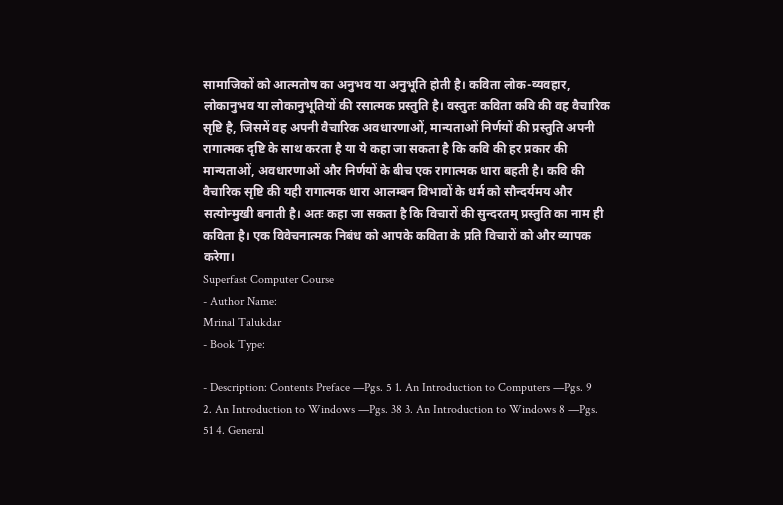सामाजिकों को आत्मतोष का अनुभव या अनुभूति होती है। कविता लोक-व्यवहार, लोकानुभव या लोकानुभूतियों की रसात्मक प्रस्तुति है। वस्तुतः कविता कवि की वह वैचारिक सृष्टि है, जिसमें वह अपनी वैचारिक अवधारणाओं, मान्यताओं निर्णयों की प्रस्तुति अपनी रागात्मक दृष्टि के साथ करता है या ये कहा जा सकता है कि कवि की हर प्रकार की मान्यताओं, अवधारणाओं और निर्णयों के बीच एक रागात्मक धारा बहती है। कवि की वैचारिक सृष्टि की यही रागात्मक धारा आलम्बन विभावों के धर्म को सौन्दर्यमय और सत्योन्मुखी बनाती है। अतः कहा जा सकता है कि विचारों की सुन्दरतम् प्रस्तुति का नाम ही कविता है। एक विवेचनात्मक निबंध को आपके कविता के प्रति विचारों को और व्यापक करेगा।
Superfast Computer Course
- Author Name:
Mrinal Talukdar
- Book Type:

- Description: Contents Preface —Pgs. 5 1. An Introduction to Computers —Pgs. 9 2. An Introduction to Windows —Pgs. 38 3. An Introduction to Windows 8 —Pgs. 51 4. General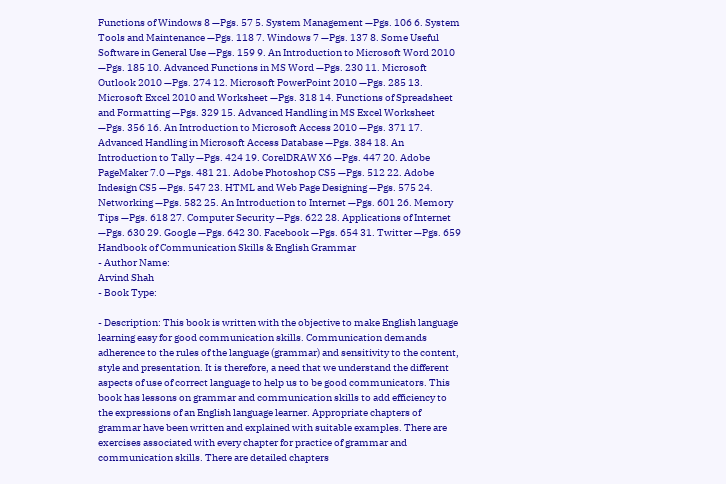Functions of Windows 8 —Pgs. 57 5. System Management —Pgs. 106 6. System Tools and Maintenance —Pgs. 118 7. Windows 7 —Pgs. 137 8. Some Useful Software in General Use —Pgs. 159 9. An Introduction to Microsoft Word 2010 —Pgs. 185 10. Advanced Functions in MS Word —Pgs. 230 11. Microsoft Outlook 2010 —Pgs. 274 12. Microsoft PowerPoint 2010 —Pgs. 285 13. Microsoft Excel 2010 and Worksheet —Pgs. 318 14. Functions of Spreadsheet and Formatting —Pgs. 329 15. Advanced Handling in MS Excel Worksheet —Pgs. 356 16. An Introduction to Microsoft Access 2010 —Pgs. 371 17. Advanced Handling in Microsoft Access Database —Pgs. 384 18. An Introduction to Tally —Pgs. 424 19. CorelDRAW X6 —Pgs. 447 20. Adobe PageMaker 7.0 —Pgs. 481 21. Adobe Photoshop CS5 —Pgs. 512 22. Adobe Indesign CS5 —Pgs. 547 23. HTML and Web Page Designing —Pgs. 575 24. Networking —Pgs. 582 25. An Introduction to Internet —Pgs. 601 26. Memory Tips —Pgs. 618 27. Computer Security —Pgs. 622 28. Applications of Internet —Pgs. 630 29. Google —Pgs. 642 30. Facebook —Pgs. 654 31. Twitter —Pgs. 659
Handbook of Communication Skills & English Grammar
- Author Name:
Arvind Shah
- Book Type:

- Description: This book is written with the objective to make English language learning easy for good communication skills. Communication demands adherence to the rules of the language (grammar) and sensitivity to the content, style and presentation. It is therefore, a need that we understand the different aspects of use of correct language to help us to be good communicators. This book has lessons on grammar and communication skills to add efficiency to the expressions of an English language learner. Appropriate chapters of grammar have been written and explained with suitable examples. There are exercises associated with every chapter for practice of grammar and communication skills. There are detailed chapters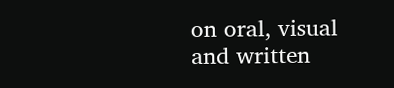on oral, visual and written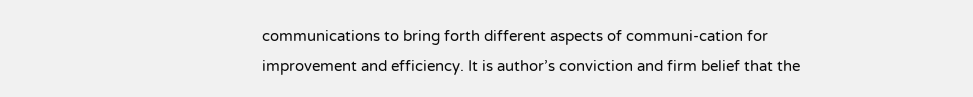communications to bring forth different aspects of communi-cation for improvement and efficiency. It is author’s conviction and firm belief that the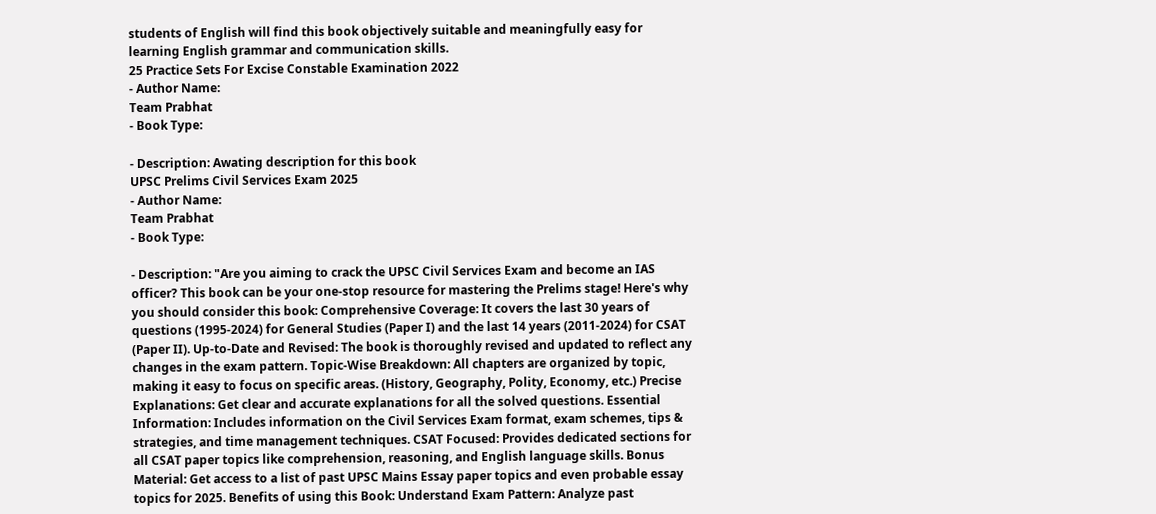students of English will find this book objectively suitable and meaningfully easy for learning English grammar and communication skills.
25 Practice Sets For Excise Constable Examination 2022
- Author Name:
Team Prabhat
- Book Type:

- Description: Awating description for this book
UPSC Prelims Civil Services Exam 2025
- Author Name:
Team Prabhat
- Book Type:

- Description: "Are you aiming to crack the UPSC Civil Services Exam and become an IAS officer? This book can be your one-stop resource for mastering the Prelims stage! Here's why you should consider this book: Comprehensive Coverage: It covers the last 30 years of questions (1995-2024) for General Studies (Paper I) and the last 14 years (2011-2024) for CSAT (Paper II). Up-to-Date and Revised: The book is thoroughly revised and updated to reflect any changes in the exam pattern. Topic-Wise Breakdown: All chapters are organized by topic, making it easy to focus on specific areas. (History, Geography, Polity, Economy, etc.) Precise Explanations: Get clear and accurate explanations for all the solved questions. Essential Information: Includes information on the Civil Services Exam format, exam schemes, tips & strategies, and time management techniques. CSAT Focused: Provides dedicated sections for all CSAT paper topics like comprehension, reasoning, and English language skills. Bonus Material: Get access to a list of past UPSC Mains Essay paper topics and even probable essay topics for 2025. Benefits of using this Book: Understand Exam Pattern: Analyze past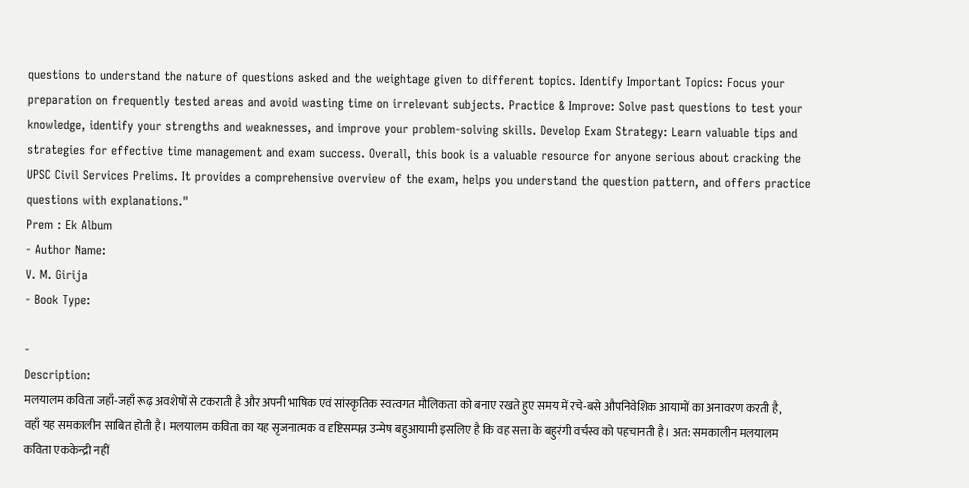questions to understand the nature of questions asked and the weightage given to different topics. Identify Important Topics: Focus your preparation on frequently tested areas and avoid wasting time on irrelevant subjects. Practice & Improve: Solve past questions to test your knowledge, identify your strengths and weaknesses, and improve your problem-solving skills. Develop Exam Strategy: Learn valuable tips and strategies for effective time management and exam success. Overall, this book is a valuable resource for anyone serious about cracking the UPSC Civil Services Prelims. It provides a comprehensive overview of the exam, helps you understand the question pattern, and offers practice questions with explanations."
Prem : Ek Album
- Author Name:
V. M. Girija
- Book Type:

-
Description:
मलयालम कविता जहाँ-जहाँ रूढ़ अवशेषों से टकराती है और अपनी भाषिक एवं सांस्कृतिक स्वत्वगत मौलिकता को बनाए रखते हुए समय में रचे-बसे औपनिवेशिक आयामों का अनावरण करती है, वहाँ यह समकालीन साबित होती है। मलयालम कविता का यह सृजनात्मक व दृष्टिसम्पन्न उन्मेष बहुआयामी इसलिए है कि वह सत्ता के बहुरंगी वर्चस्व को पहचानती है। अत: समकालीन मलयालम कविता एककेन्द्री नहीं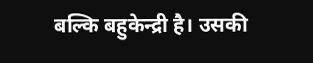बल्कि बहुकेन्द्री है। उसकी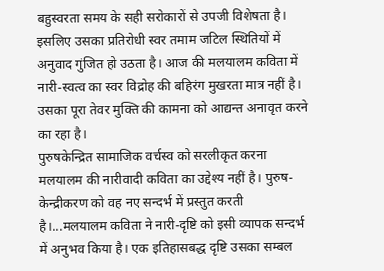बहुस्वरता समय के सही सरोकारों से उपजी विशेषता है। इसलिए उसका प्रतिरोधी स्वर तमाम जटिल स्थितियों में अनुवाद गुंजित हो उठता है। आज की मलयालम कविता में नारी-स्वत्व का स्वर विद्रोह की बहिरंग मुखरता मात्र नहीं है। उसका पूरा तेवर मुक्ति की कामना को आद्यन्त अनावृत करने का रहा है।
पुरुषकेन्द्रित सामाजिक वर्चस्व को सरलीकृत करना मलयालम की नारीवादी कविता का उद्देश्य नहीं है। पुरुष-केन्द्रीकरण को वह नए सन्दर्भ में प्रस्तुत करती है।...मलयालम कविता ने नारी-दृष्टि को इसी व्यापक सन्दर्भ में अनुभव किया है। एक इतिहासबद्ध दृष्टि उसका सम्बल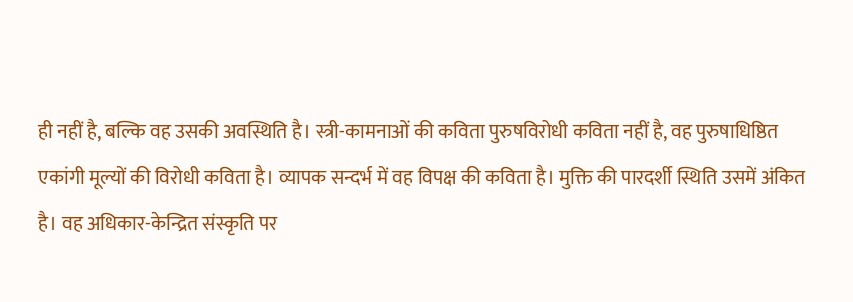ही नहीं है, बल्कि वह उसकी अवस्थिति है। स्त्री-कामनाओं की कविता पुरुषविरोधी कविता नहीं है, वह पुरुषाधिष्ठित एकांगी मूल्यों की विरोधी कविता है। व्यापक सन्दर्भ में वह विपक्ष की कविता है। मुक्ति की पारदर्शी स्थिति उसमें अंकित है। वह अधिकार-केन्द्रित संस्कृति पर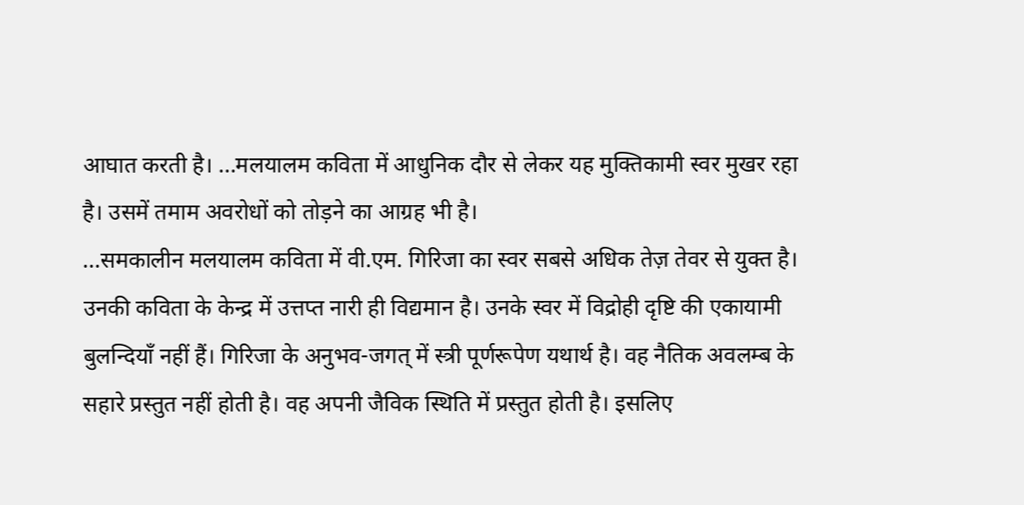आघात करती है। ...मलयालम कविता में आधुनिक दौर से लेकर यह मुक्तिकामी स्वर मुखर रहा है। उसमें तमाम अवरोधों को तोड़ने का आग्रह भी है।
...समकालीन मलयालम कविता में वी.एम. गिरिजा का स्वर सबसे अधिक तेज़ तेवर से युक्त है। उनकी कविता के केन्द्र में उत्तप्त नारी ही विद्यमान है। उनके स्वर में विद्रोही दृष्टि की एकायामी बुलन्दियाँ नहीं हैं। गिरिजा के अनुभव-जगत् में स्त्री पूर्णरूपेण यथार्थ है। वह नैतिक अवलम्ब के सहारे प्रस्तुत नहीं होती है। वह अपनी जैविक स्थिति में प्रस्तुत होती है। इसलिए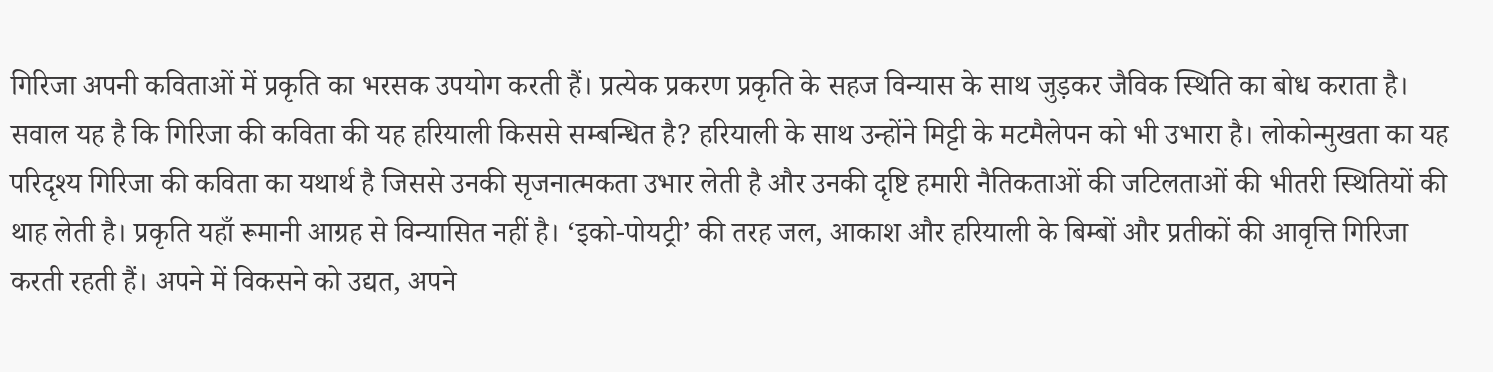गिरिजा अपनी कविताओं में प्रकृति का भरसक उपयोग करती हैं। प्रत्येक प्रकरण प्रकृति के सहज विन्यास के साथ जुड़कर जैविक स्थिति का बोध कराता है। सवाल यह है कि गिरिजा की कविता की यह हरियाली किससे सम्बन्धित है? हरियाली के साथ उन्होंने मिट्टी के मटमैलेपन को भी उभारा है। लोकोन्मुखता का यह परिदृश्य गिरिजा की कविता का यथार्थ है जिससे उनकी सृजनात्मकता उभार लेती है और उनकी दृष्टि हमारी नैतिकताओं की जटिलताओं की भीतरी स्थितियों की थाह लेती है। प्रकृति यहाँ रूमानी आग्रह से विन्यासित नहीं है। ‘इको-पोयट्री’ की तरह जल, आकाश और हरियाली के बिम्बों और प्रतीकों की आवृत्ति गिरिजा करती रहती हैं। अपने में विकसने को उद्यत, अपने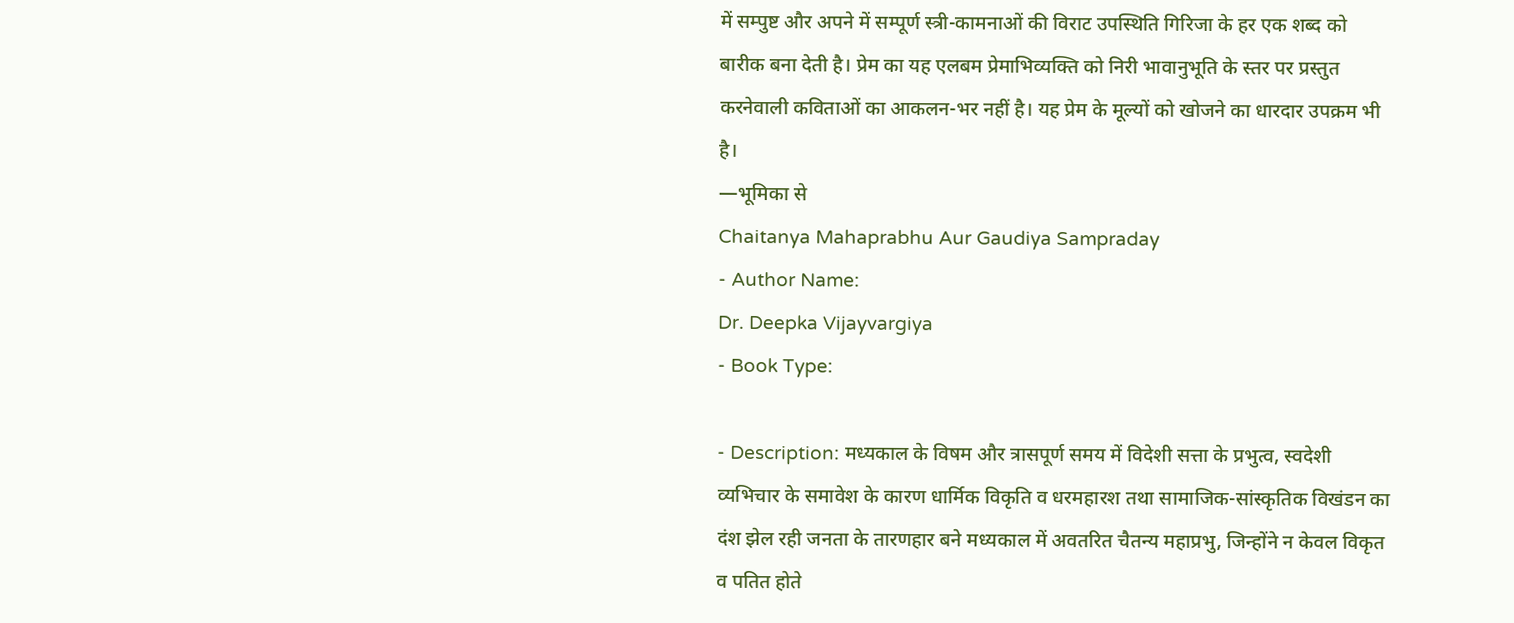में सम्पुष्ट और अपने में सम्पूर्ण स्त्री-कामनाओं की विराट उपस्थिति गिरिजा के हर एक शब्द को बारीक बना देती है। प्रेम का यह एलबम प्रेमाभिव्यक्ति को निरी भावानुभूति के स्तर पर प्रस्तुत करनेवाली कविताओं का आकलन-भर नहीं है। यह प्रेम के मूल्यों को खोजने का धारदार उपक्रम भी है।
—भूमिका से
Chaitanya Mahaprabhu Aur Gaudiya Sampraday
- Author Name:
Dr. Deepka Vijayvargiya
- Book Type:

- Description: मध्यकाल के विषम और त्रासपूर्ण समय में विदेशी सत्ता के प्रभुत्व, स्वदेशी व्यभिचार के समावेश के कारण धार्मिक विकृति व धरमहारश तथा सामाजिक-सांस्कृतिक विखंडन का दंश झेल रही जनता के तारणहार बने मध्यकाल में अवतरित चैतन्य महाप्रभु, जिन्होंने न केवल विकृत व पतित होते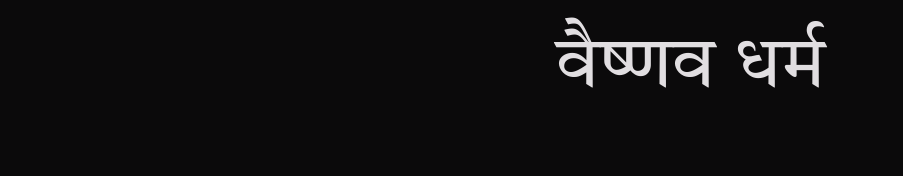वैष्णव धर्म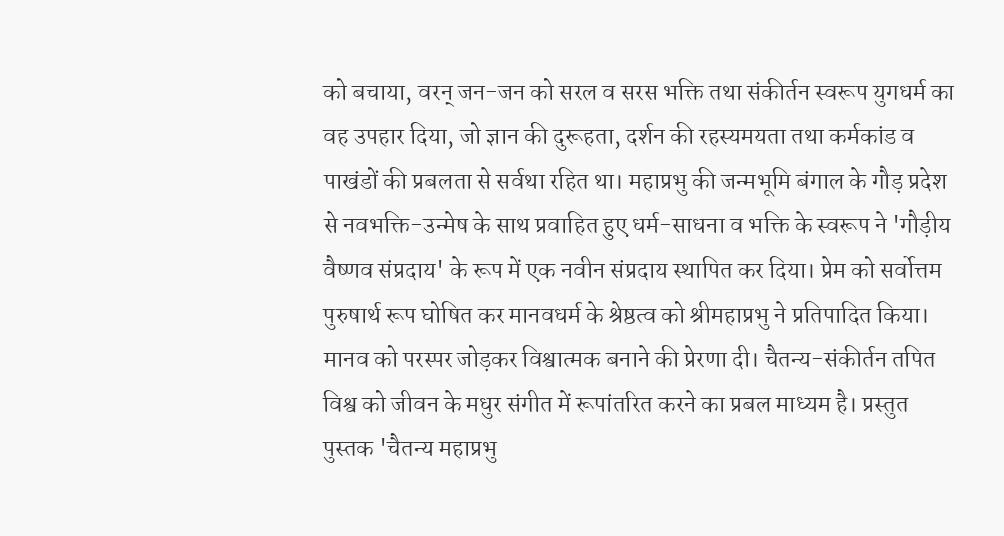को बचाया, वरन् जन-जन को सरल व सरस भक्ति तथा संकीर्तन स्वरूप युगधर्म का वह उपहार दिया, जो ज्ञान की दुरूहता, दर्शन की रहस्यमयता तथा कर्मकांड व पाखंडों की प्रबलता से सर्वथा रहित था। महाप्रभु की जन्मभूमि बंगाल के गौड़ प्रदेश से नवभक्ति-उन्मेष के साथ प्रवाहित हुए धर्म-साधना व भक्ति के स्वरूप ने 'गौड़ीय वैष्णव संप्रदाय' के रूप में एक नवीन संप्रदाय स्थापित कर दिया। प्रेम को सर्वोत्तम पुरुषार्थ रूप घोषित कर मानवधर्म के श्रेष्ठत्व को श्रीमहाप्रभु ने प्रतिपादित किया। मानव को परस्पर जोड़कर विश्वात्मक बनाने की प्रेरणा दी। चैतन्य-संकीर्तन तपित विश्व को जीवन के मधुर संगीत में रूपांतरित करने का प्रबल माध्यम है। प्रस्तुत पुस्तक 'चैतन्य महाप्रभु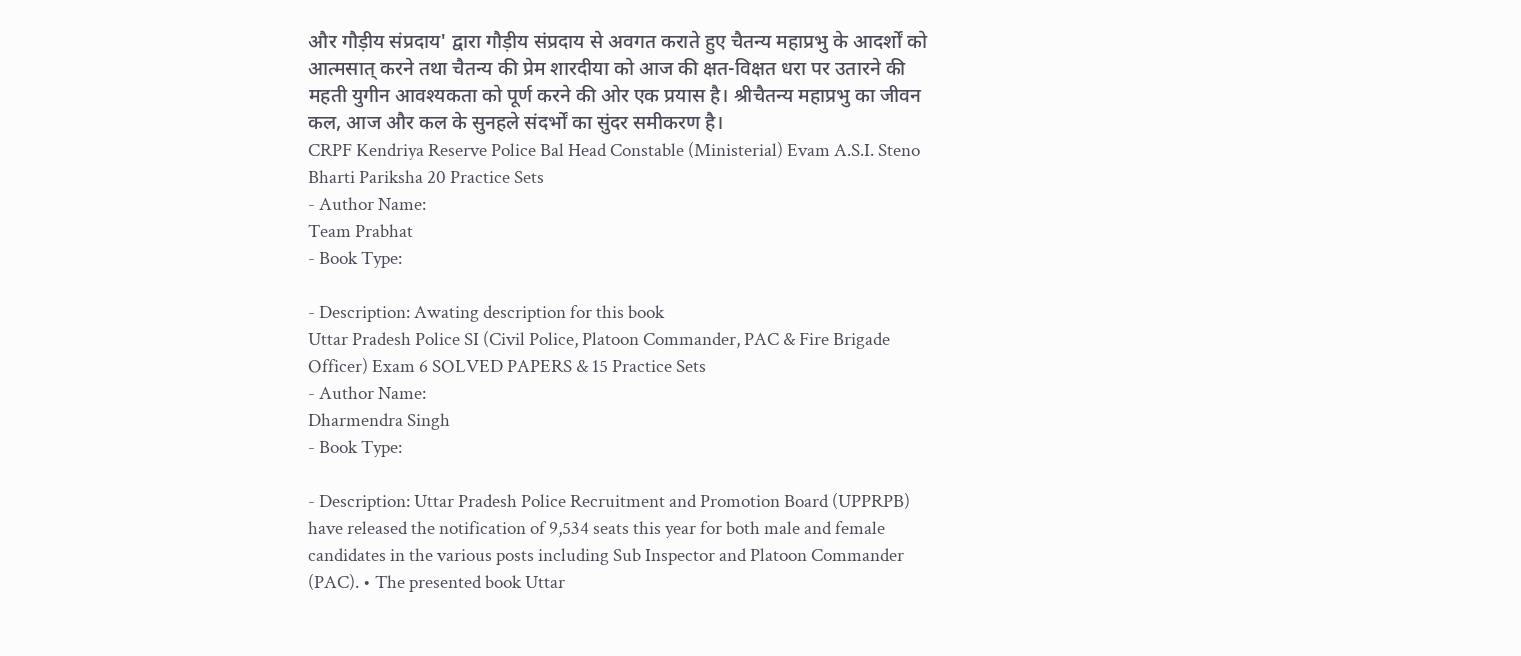और गौड़ीय संप्रदाय' द्वारा गौड़ीय संप्रदाय से अवगत कराते हुए चैतन्य महाप्रभु के आदर्शों को आत्मसात् करने तथा चैतन्य की प्रेम शारदीया को आज की क्षत-विक्षत धरा पर उतारने की महती युगीन आवश्यकता को पूर्ण करने की ओर एक प्रयास है। श्रीचैतन्य महाप्रभु का जीवन कल, आज और कल के सुनहले संदर्भों का सुंदर समीकरण है।
CRPF Kendriya Reserve Police Bal Head Constable (Ministerial) Evam A.S.I. Steno Bharti Pariksha 20 Practice Sets
- Author Name:
Team Prabhat
- Book Type:

- Description: Awating description for this book
Uttar Pradesh Police SI (Civil Police, Platoon Commander, PAC & Fire Brigade Officer) Exam 6 SOLVED PAPERS & 15 Practice Sets
- Author Name:
Dharmendra Singh
- Book Type:

- Description: Uttar Pradesh Police Recruitment and Promotion Board (UPPRPB) have released the notification of 9,534 seats this year for both male and female candidates in the various posts including Sub Inspector and Platoon Commander (PAC). • The presented book Uttar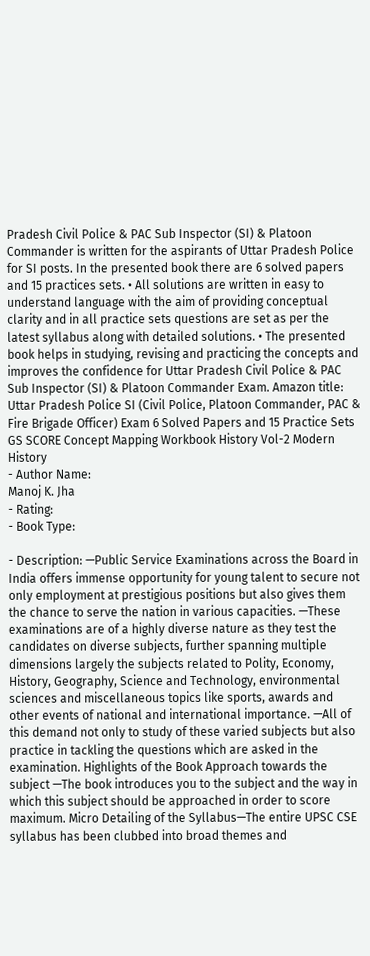Pradesh Civil Police & PAC Sub Inspector (SI) & Platoon Commander is written for the aspirants of Uttar Pradesh Police for SI posts. In the presented book there are 6 solved papers and 15 practices sets. • All solutions are written in easy to understand language with the aim of providing conceptual clarity and in all practice sets questions are set as per the latest syllabus along with detailed solutions. • The presented book helps in studying, revising and practicing the concepts and improves the confidence for Uttar Pradesh Civil Police & PAC Sub Inspector (SI) & Platoon Commander Exam. Amazon title: Uttar Pradesh Police SI (Civil Police, Platoon Commander, PAC & Fire Brigade Officer) Exam 6 Solved Papers and 15 Practice Sets
GS SCORE Concept Mapping Workbook History Vol-2 Modern History
- Author Name:
Manoj K. Jha
- Rating:
- Book Type:

- Description: —Public Service Examinations across the Board in India offers immense opportunity for young talent to secure not only employment at prestigious positions but also gives them the chance to serve the nation in various capacities. —These examinations are of a highly diverse nature as they test the candidates on diverse subjects, further spanning multiple dimensions largely the subjects related to Polity, Economy, History, Geography, Science and Technology, environmental sciences and miscellaneous topics like sports, awards and other events of national and international importance. —All of this demand not only to study of these varied subjects but also practice in tackling the questions which are asked in the examination. Highlights of the Book Approach towards the subject —The book introduces you to the subject and the way in which this subject should be approached in order to score maximum. Micro Detailing of the Syllabus—The entire UPSC CSE syllabus has been clubbed into broad themes and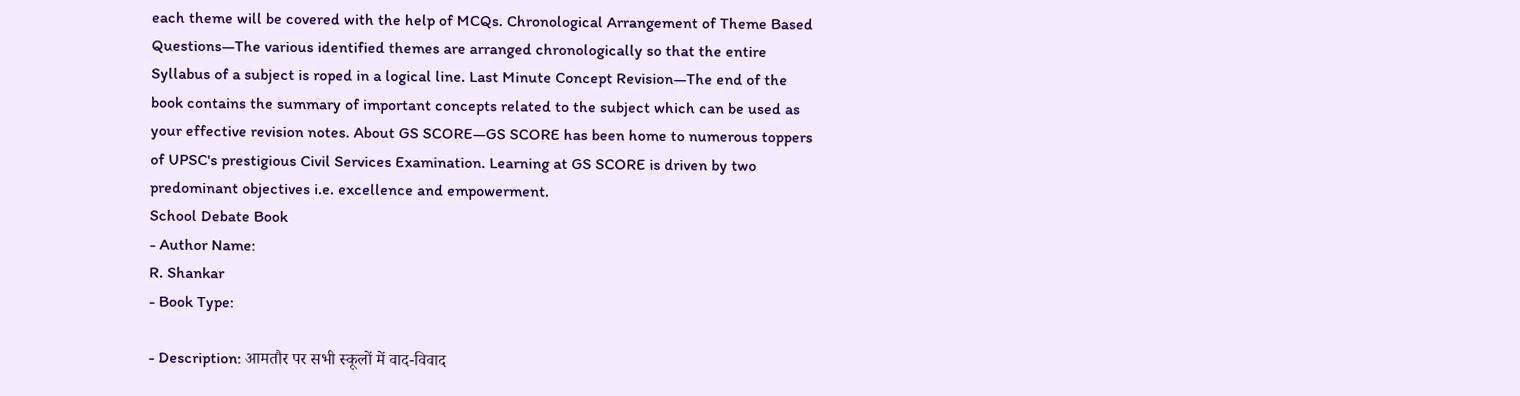each theme will be covered with the help of MCQs. Chronological Arrangement of Theme Based Questions—The various identified themes are arranged chronologically so that the entire Syllabus of a subject is roped in a logical line. Last Minute Concept Revision—The end of the book contains the summary of important concepts related to the subject which can be used as your effective revision notes. About GS SCORE—GS SCORE has been home to numerous toppers of UPSC's prestigious Civil Services Examination. Learning at GS SCORE is driven by two predominant objectives i.e. excellence and empowerment.
School Debate Book
- Author Name:
R. Shankar
- Book Type:

- Description: आमतौर पर सभी स्कूलों में वाद-विवाद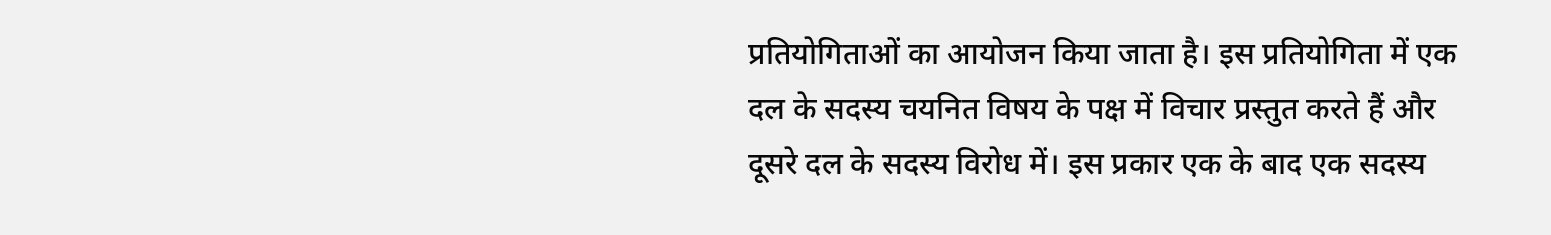प्रतियोगिताओं का आयोजन किया जाता है। इस प्रतियोगिता में एक दल के सदस्य चयनित विषय के पक्ष में विचार प्रस्तुत करते हैं और दूसरे दल के सदस्य विरोध में। इस प्रकार एक के बाद एक सदस्य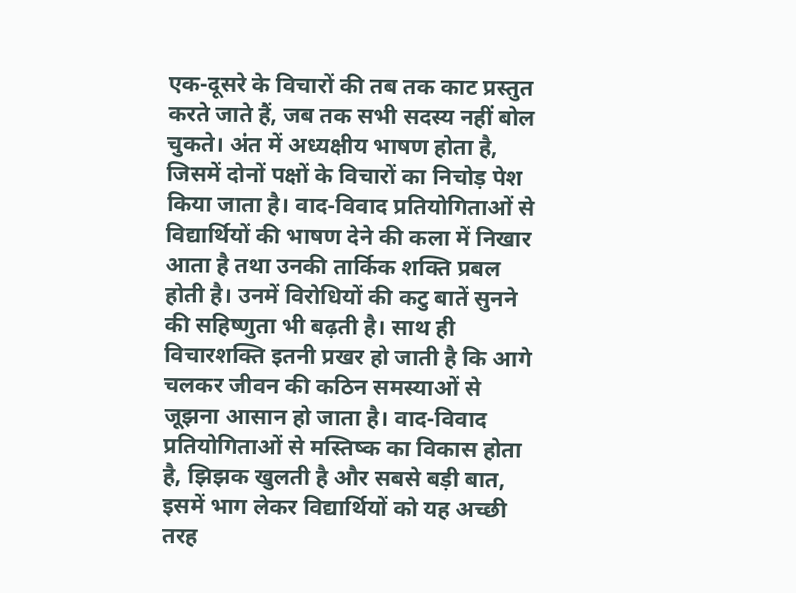एक-दूसरे के विचारों की तब तक काट प्रस्तुत करते जाते हैं, जब तक सभी सदस्य नहीं बोल चुकते। अंत में अध्यक्षीय भाषण होता है, जिसमें दोनों पक्षों के विचारों का निचोड़ पेश किया जाता है। वाद-विवाद प्रतियोगिताओं से विद्यार्थियों की भाषण देने की कला में निखार आता है तथा उनकी तार्किक शक्ति प्रबल होती है। उनमें विरोधियों की कटु बातें सुनने की सहिष्णुता भी बढ़ती है। साथ ही विचारशक्ति इतनी प्रखर हो जाती है कि आगे चलकर जीवन की कठिन समस्याओं से जूझना आसान हो जाता है। वाद-विवाद प्रतियोगिताओं से मस्तिष्क का विकास होता है, झिझक खुलती है और सबसे बड़ी बात, इसमें भाग लेकर विद्यार्थियों को यह अच्छी तरह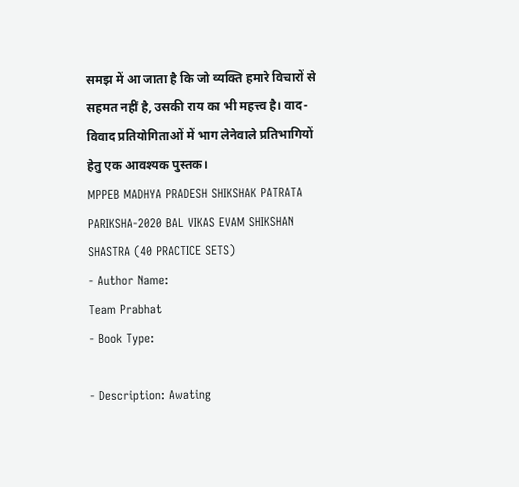समझ में आ जाता है कि जो व्यक्ति हमारे विचारों से सहमत नहीं है, उसकी राय का भी महत्त्व है। वाद-विवाद प्रतियोगिताओं में भाग लेनेवाले प्रतिभागियों हेतु एक आवश्यक पुस्तक।
MPPEB MADHYA PRADESH SHIKSHAK PATRATA PARIKSHA-2020 BAL VIKAS EVAM SHIKSHAN SHASTRA (40 PRACTICE SETS)
- Author Name:
Team Prabhat
- Book Type:

- Description: Awating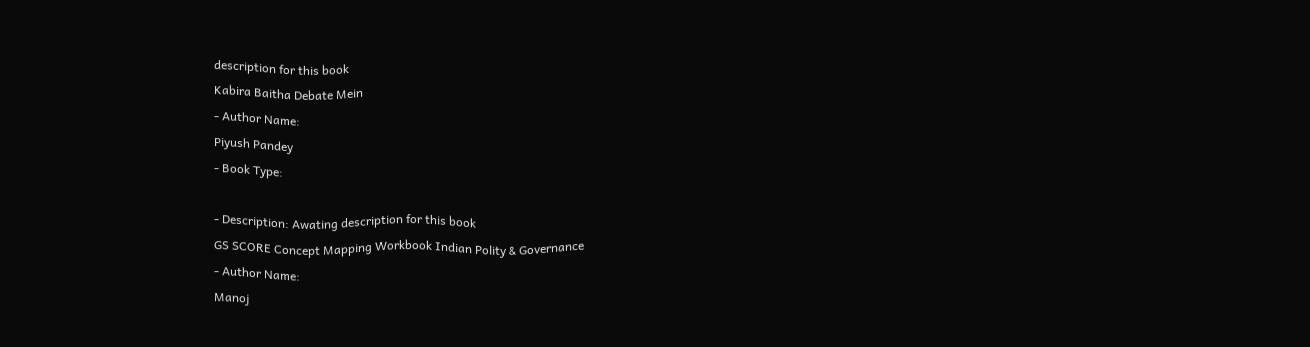description for this book
Kabira Baitha Debate Mein
- Author Name:
Piyush Pandey
- Book Type:

- Description: Awating description for this book
GS SCORE Concept Mapping Workbook Indian Polity & Governance
- Author Name:
Manoj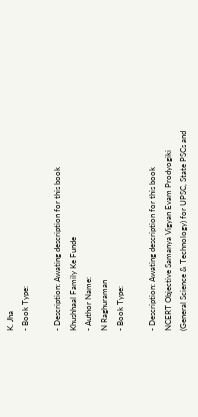K. Jha
- Book Type:

- Description: Awating description for this book
Khushhaal Family Ke Funde
- Author Name:
N Raghuraman
- Book Type:

- Description: Awating description for this book
NCERT Objective Samanya Vigyan Evam Prodyogiki (General Science & Technology) for UPSC, State PSCs and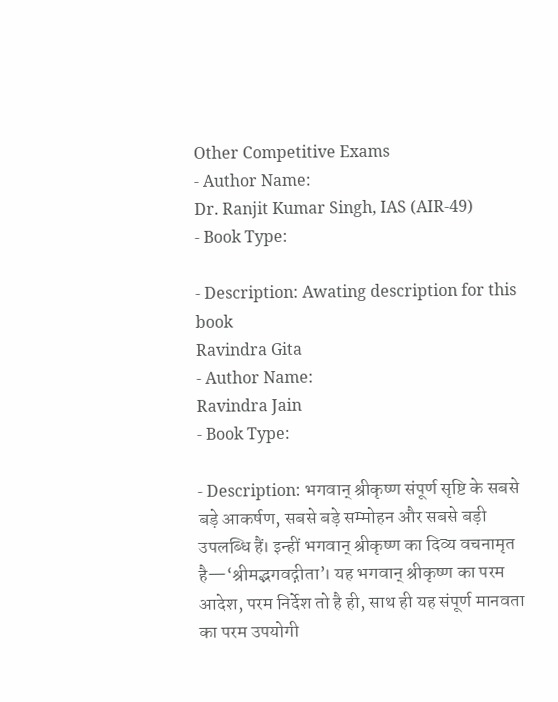Other Competitive Exams
- Author Name:
Dr. Ranjit Kumar Singh, IAS (AIR-49)
- Book Type:

- Description: Awating description for this book
Ravindra Gita
- Author Name:
Ravindra Jain
- Book Type:

- Description: भगवान् श्रीकृष्ण संपूर्ण सृष्टि के सबसे बड़े आकर्षण, सबसे बड़े सम्मोहन और सबसे बड़ी उपलब्धि हैं। इन्हीं भगवान् श्रीकृष्ण का दिव्य वचनामृत है—‘श्रीमद्भगवद्गीता’। यह भगवान् श्रीकृष्ण का परम आदेश, परम निर्देश तो है ही, साथ ही यह संपूर्ण मानवता का परम उपयोगी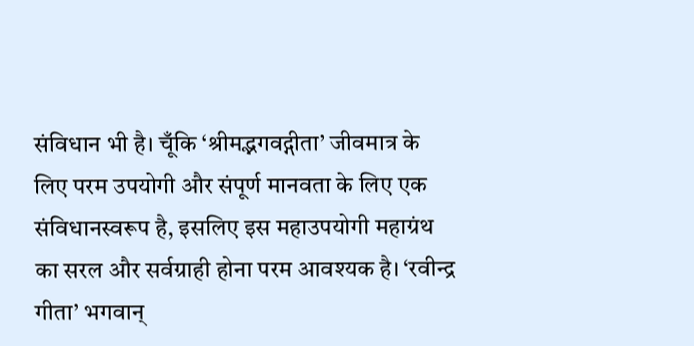संविधान भी है। चूँकि ‘श्रीमद्भगवद्गीता’ जीवमात्र के लिए परम उपयोगी और संपूर्ण मानवता के लिए एक संविधानस्वरूप है, इसलिए इस महाउपयोगी महाग्रंथ का सरल और सर्वग्राही होना परम आवश्यक है। ‘रवीन्द्र गीता’ भगवान्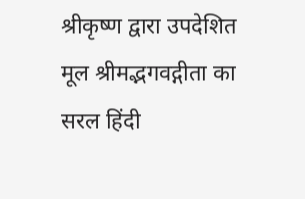श्रीकृष्ण द्वारा उपदेशित मूल श्रीमद्भगवद्गीता का सरल हिंदी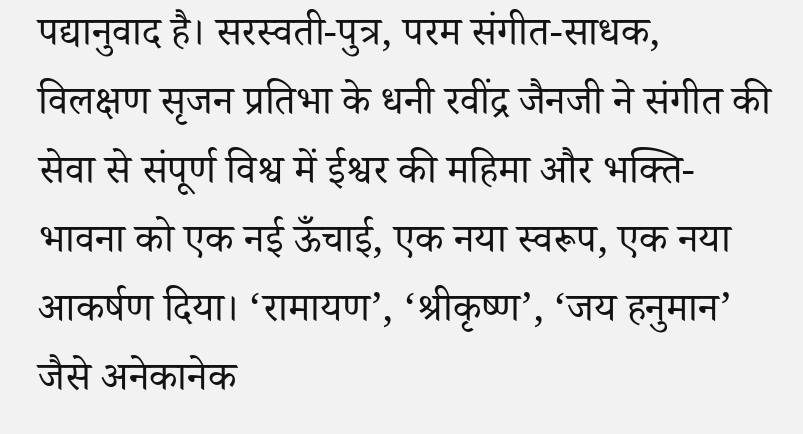पद्यानुवाद है। सरस्वती-पुत्र, परम संगीत-साधक, विलक्षण सृजन प्रतिभा के धनी रवींद्र जैनजी ने संगीत की सेवा से संपूर्ण विश्व में ईश्वर की महिमा और भक्ति-भावना को एक नई ऊँचाई, एक नया स्वरूप, एक नया आकर्षण दिया। ‘रामायण’, ‘श्रीकृष्ण’, ‘जय हनुमान’ जैसे अनेकानेक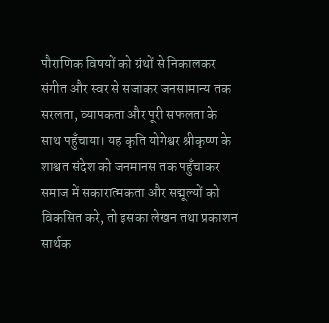पौराणिक विषयों को ग्रंथों से निकालकर संगीत और स्वर से सजाकर जनसामान्य तक सरलता, व्यापकता और पूरी सफलता के साथ पहुँचाया। यह कृति योगेश्वर श्रीकृष्ण के शाश्वत संदेश को जनमानस तक पहुँचाकर समाज में सकारात्मकता और सद्मूल्यों को विकसित करे, तो इसका लेखन तथा प्रकाशन सार्थक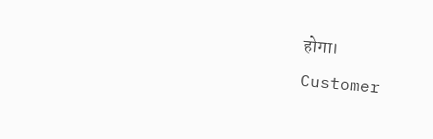होगा।
Customer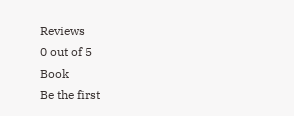Reviews
0 out of 5
Book
Be the first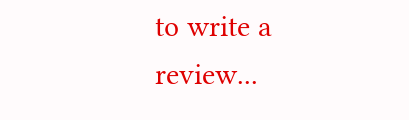to write a review...